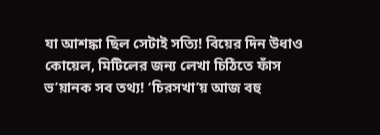যা আশঙ্কা ছিল সেটাই সত্যি! বিয়ের দিন উধাও কোয়েল, মিটিলের জন্য লেখা চিঠিতে ফাঁস ভ’য়ানক সব তথ্য! ‘চিরসখা’য় আজ বহু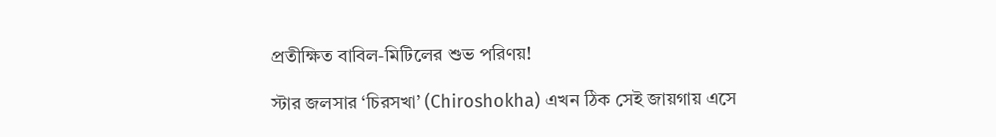প্রতীক্ষিত বাবিল-মিটিলের শুভ পরিণয়!

স্টার জলসার ‘চিরসখা’ (Chiroshokha) এখন ঠিক সেই জায়গায় এসে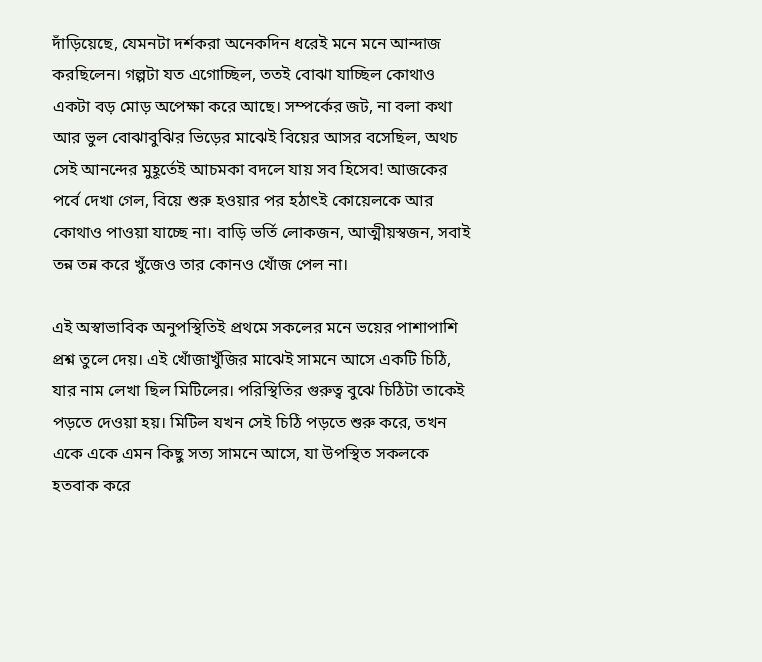দাঁড়িয়েছে, যেমনটা দর্শকরা অনেকদিন ধরেই মনে মনে আন্দাজ করছিলেন। গল্পটা যত এগোচ্ছিল, ততই বোঝা যাচ্ছিল কোথাও একটা বড় মোড় অপেক্ষা করে আছে। সম্পর্কের জট, না বলা কথা আর ভুল বোঝাবুঝির ভিড়ের মাঝেই বিয়ের আসর বসেছিল, অথচ সেই আনন্দের মুহূর্তেই আচমকা বদলে যায় সব হিসেব! আজকের পর্বে দেখা গেল, বিয়ে শুরু হওয়ার পর হঠাৎই কোয়েলকে আর কোথাও পাওয়া যাচ্ছে না। বাড়ি ভর্তি লোকজন, আত্মীয়স্বজন, সবাই তন্ন তন্ন করে খুঁজেও তার কোনও খোঁজ পেল না।

এই অস্বাভাবিক অনুপস্থিতিই প্রথমে সকলের মনে ভয়ের পাশাপাশি প্রশ্ন তুলে দেয়। এই খোঁজাখুঁজির মাঝেই সামনে আসে একটি চিঠি, যার নাম লেখা ছিল মিটিলের। পরিস্থিতির গুরুত্ব বুঝে চিঠিটা তাকেই পড়তে দেওয়া হয়। মিটিল যখন সেই চিঠি পড়তে শুরু করে, তখন একে একে এমন কিছু সত্য সামনে আসে, যা উপস্থিত সকলকে হতবাক করে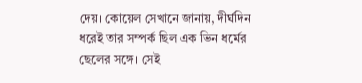দেয়। কোয়েল সেখানে জানায়, দীর্ঘদিন ধরেই তার সম্পর্ক ছিল এক ভিন ধর্মের ছেলের সঙ্গে। সেই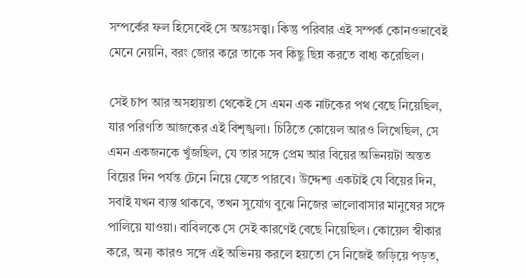সম্পর্কের ফল হিসেবেই সে অন্তঃসত্ত্বা। কিন্তু পরিবার এই সম্পর্ক কোনওভাবেই মেনে নেয়নি, বরং জোর করে তাকে সব কিছু ছিন্ন করতে বাধ্য করেছিল।

সেই চাপ আর অসহায়তা থেকেই সে এমন এক নাটকের পথ বেছে নিয়েছিল, যার পরিণতি আজকের এই বিশৃঙ্খলা। চিঠিতে কোয়েল আরও লিখেছিল, সে এমন একজনকে খুঁজছিল, যে তার সঙ্গে প্রেম আর বিয়ের অভিনয়টা অন্তত বিয়ের দিন পর্যন্ত টেনে নিয়ে যেতে পারবে। উদ্দেশ্য একটাই যে বিয়ের দিন, সবাই যখন ব্যস্ত থাকবে, তখন সুযোগ বুঝে নিজের ভালোবাসার মানুষের সঙ্গে পালিয়ে যাওয়া। বাবিলকে সে সেই কারণেই বেছে নিয়েছিল। কোয়েল স্বীকার করে, অন্য কারও সঙ্গে এই অভিনয় করলে হয়তো সে নিজেই জড়িয়ে পড়ত,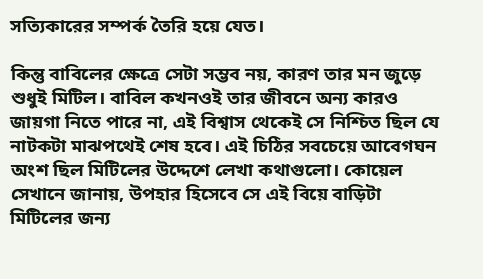সত্যিকারের সম্পর্ক তৈরি হয়ে যেত।

কিন্তু বাবিলের ক্ষেত্রে সেটা সম্ভব নয়, কারণ তার মন জুড়ে শুধুই মিটিল। বাবিল কখনওই তার জীবনে অন্য কারও জায়গা নিতে পারে না, এই বিশ্বাস থেকেই সে নিশ্চিত ছিল যে নাটকটা মাঝপথেই শেষ হবে। এই চিঠির সবচেয়ে আবেগঘন অংশ ছিল মিটিলের উদ্দেশে লেখা কথাগুলো। কোয়েল সেখানে জানায়, উপহার হিসেবে সে এই বিয়ে বাড়িটা মিটিলের জন্য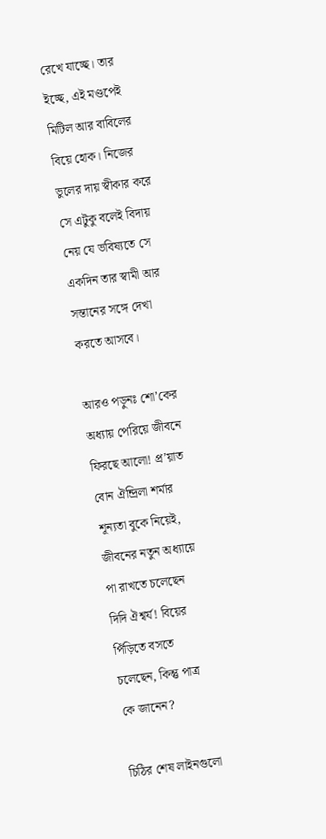রেখে যাচ্ছে। তার ইচ্ছে, এই মণ্ডপেই মিটিল আর বাবিলের বিয়ে হোক। নিজের ভুলের দায় স্বীকার করে সে এটুকু বলেই বিদায় নেয় যে ভবিষ্যতে সে একদিন তার স্বামী আর সন্তানের সঙ্গে দেখা করতে আসবে।

আরও পড়ুনঃ শো’কের অধ্যায় পেরিয়ে জীবনে ফিরছে আলো! প্র’য়াত বোন ঐন্দ্রিলা শর্মার শূন্যতা বুকে নিয়েই, জীবনের নতুন অধ্যায়ে পা রাখতে চলেছেন দিদি ঐশ্বর্য! বিয়ের পিঁড়িতে বসতে চলেছেন, কিন্তু পাত্র কে জানেন?

চিঠির শেষ লাইনগুলো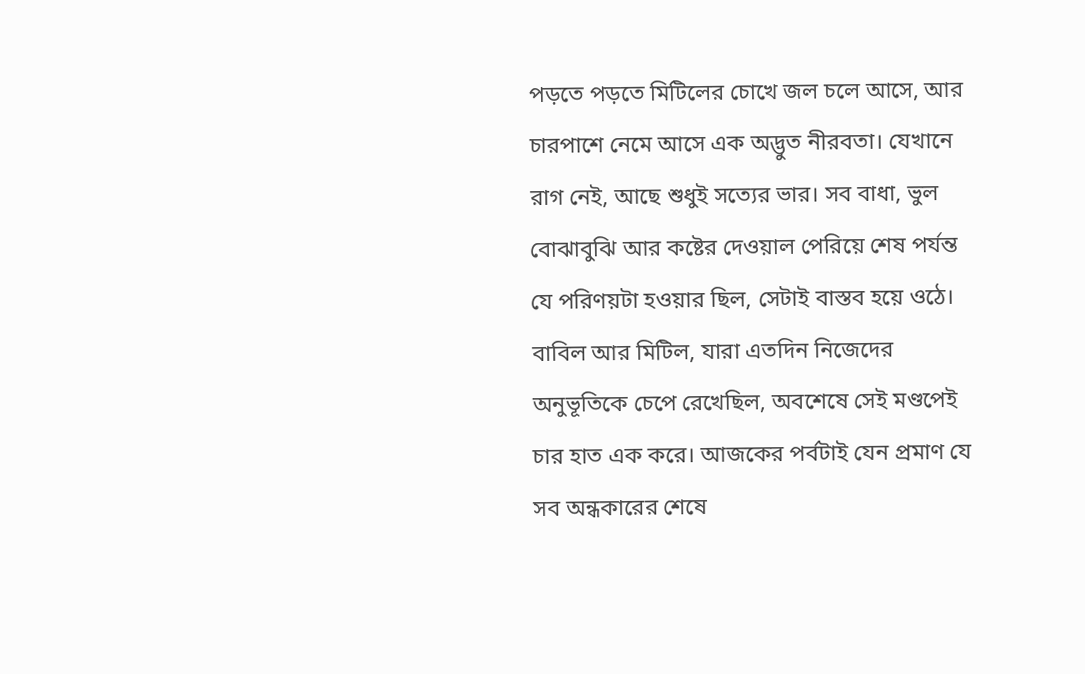পড়তে পড়তে মিটিলের চোখে জল চলে আসে, আর চারপাশে নেমে আসে এক অদ্ভুত নীরবতা। যেখানে রাগ নেই, আছে শুধুই সত্যের ভার। সব বাধা, ভুল বোঝাবুঝি আর কষ্টের দেওয়াল পেরিয়ে শেষ পর্যন্ত যে পরিণয়টা হওয়ার ছিল, সেটাই বাস্তব হয়ে ওঠে। বাবিল আর মিটিল, যারা এতদিন নিজেদের অনুভূতিকে চেপে রেখেছিল, অবশেষে সেই মণ্ডপেই চার হাত এক করে। আজকের পর্বটাই যেন প্রমাণ যে সব অন্ধকারের শেষে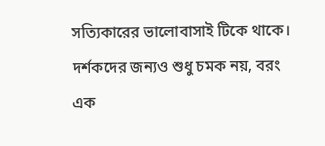সত্যিকারের ভালোবাসাই টিকে থাকে। দর্শকদের জন্যও শুধু চমক নয়, বরং এক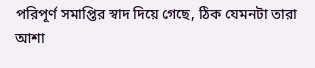পরিপূর্ণ সমাপ্তির স্বাদ দিয়ে গেছে, ঠিক যেমনটা তারা আশা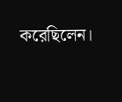করেছিলেন।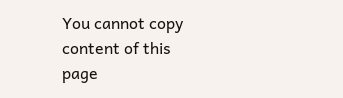You cannot copy content of this page